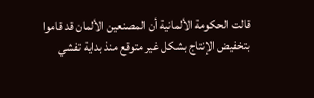قالت الحكومة الألمانية أن المصنعين الألمان قد قاموا بتخفيض الإنتاج بشكل غير متوقع منذ بداية تفشي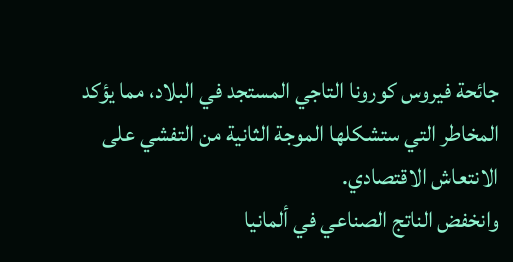جائحة فيروس كورونا التاجي المستجد في البلاد، مما يؤكد المخاطر التي ستشكلها الموجة الثانية من التفشي على الانتعاش الاقتصادي.
وانخفض الناتج الصناعي في ألمانيا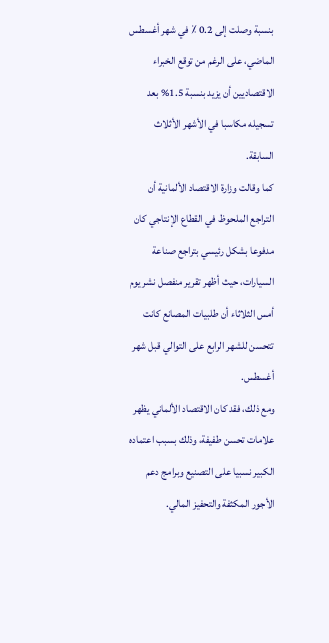بنسبة وصلت إلى 0.2 ٪ في شهر أغسطس الماضي، على الرغم من توقع الخبراء الاقتصاديين أن يزيد بنسبة 1.5% بعد تسجيله مكاسبا في الأشهر الأثلاث السابقة.
كما وقالت وزارة الاقتصاد الألمانية أن التراجع الملحوظ في القطاع الإنتاجي كان مدفوعا بشكل رئيسي بتراجع صناعة السيارات، حيث أظهر تقرير منفصل نشر يوم أمس الثلاثاء أن طلبيات المصانع كانت تتحسن للشهر الرابع على التوالي قبل شهر أغسطس.
ومع ذلك، فقد كان الاقتصاد الألماني يظهر علامات تحسن طفيفة، وذلك بسبب اعتماده الكبير نسبيا على التصنيع وبرامج دعم الأجور المكثفة والتحفيز المالي.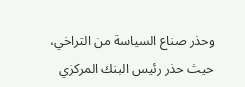وحذر صناع السياسة من التراخي، حيث حذر رئيس البنك المركزي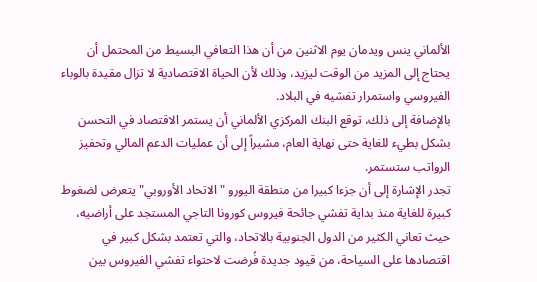الألماني ينس ويدمان يوم الاثنين من أن هذا التعافي البسيط من المحتمل أن يحتاج إلى المزيد من الوقت ليزيد، وذلك لأن الحياة الاقتصادية لا تزال مقيدة بالوباء الفيروسي واستمرار تفشيه في البلاد.
بالإضافة إلى ذلك، توقع البنك المركزي الألماني أن يستمر الاقتصاد في التحسن بشكل بطيء للغاية حتى نهاية العام، مشيراً إلى أن عمليات الدعم المالي وتحفيز الرواتب ستستمر.
تجدر الإشارة إلى أن جزءا كبيرا من منطقة اليورو "الاتحاد الأوروبي" يتعرض لضغوط كبيرة للغاية منذ بداية تفشي جائحة فيروس كورونا التاجي المستجد على أراضيه، حيث تعاني الكثير من الدول الجنوبية بالاتحاد، والتي تعتمد بشكل كبير في اقتصادها على السياحة، من قيود جديدة فُرضت لاحتواء تفشي الفيروس بين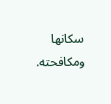سكانها ومكافحته.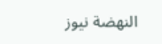النهضة نيوز